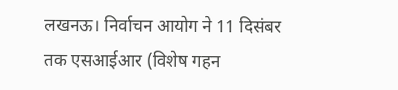लखनऊ। निर्वाचन आयोग ने 11 दिसंबर तक एसआईआर (विशेष गहन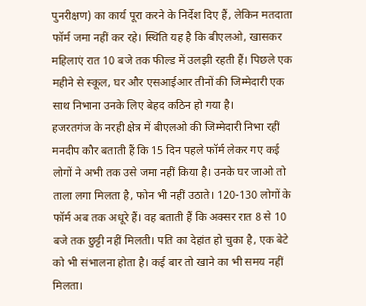पुनरीक्षण) का कार्य पूरा करने के निर्देश दिए हैं, लेकिन मतदाता फॉर्म जमा नहीं कर रहे। स्थिति यह है कि बीएलओ, खासकर महिलाएं रात 10 बजे तक फील्ड में उलझी रहती हैं। पिछले एक महीने से स्कूल, घर और एसआईआर तीनों की जिम्मेदारी एक साथ निभाना उनके लिए बेहद कठिन हो गया है।
हजरतगंज के नरही क्षेत्र में बीएलओ की जिम्मेदारी निभा रहीं मनदीप कौर बताती हैं कि 15 दिन पहले फॉर्म लेकर गए कई लोगों ने अभी तक उसे जमा नहीं किया है। उनके घर जाओ तो ताला लगा मिलता है, फोन भी नहीं उठाते। 120-130 लोगों के फॉर्म अब तक अधूरे हैं। वह बताती हैं कि अक्सर रात 8 से 10 बजे तक छुट्टी नहीं मिलती। पति का देहांत हो चुका है, एक बेटे को भी संभालना होता है। कई बार तो खाने का भी समय नहीं मिलता।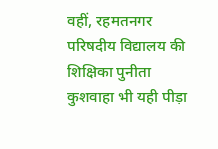वहीं, रहमतनगर परिषदीय विद्यालय की शिक्षिका पुनीता कुशवाहा भी यही पीड़ा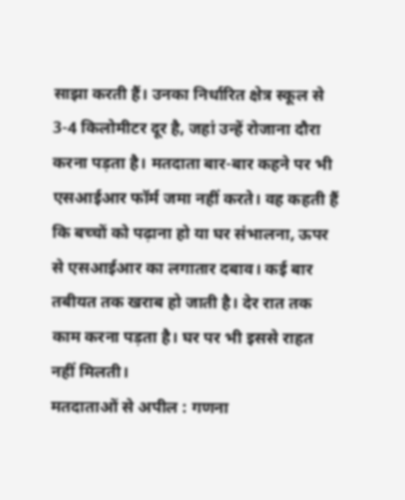साझा करती हैं। उनका निर्धारित क्षेत्र स्कूल से 3-4 किलोमीटर दूर है, जहां उन्हें रोजाना दौरा करना पड़ता है। मतदाता बार-बार कहने पर भी एसआईआर फॉर्म जमा नहीं करते। वह कहती हैं कि बच्चों को पढ़ाना हो या घर संभालना, ऊपर से एसआईआर का लगातार दबाव। कई बार तबीयत तक खराब हो जाती है। देर रात तक काम करना पड़ता है। घर पर भी इससे राहत नहीं मिलती।
मतदाताओं से अपील : गणना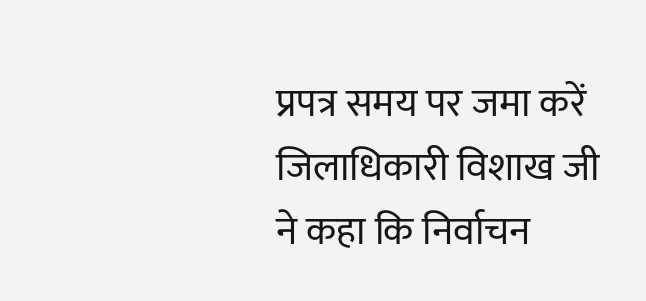प्रपत्र समय पर जमा करें
जिलाधिकारी विशाख जी ने कहा कि निर्वाचन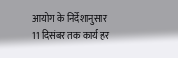आयोग के निर्देशानुसार 11 दिसंबर तक कार्य हर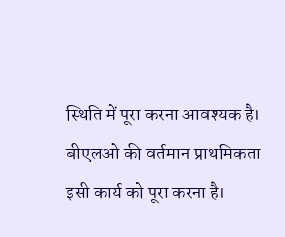स्थिति में पूरा करना आवश्यक है। बीएलओ की वर्तमान प्राथमिकता इसी कार्य को पूरा करना है।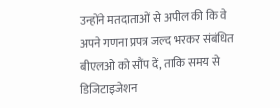उन्होंने मतदाताओं से अपील की कि वे अपने गणना प्रपत्र जल्द भरकर संबंधित बीएलओ को सौंप दें, ताकि समय से डिजिटाइजेशन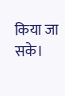किया जा सके।